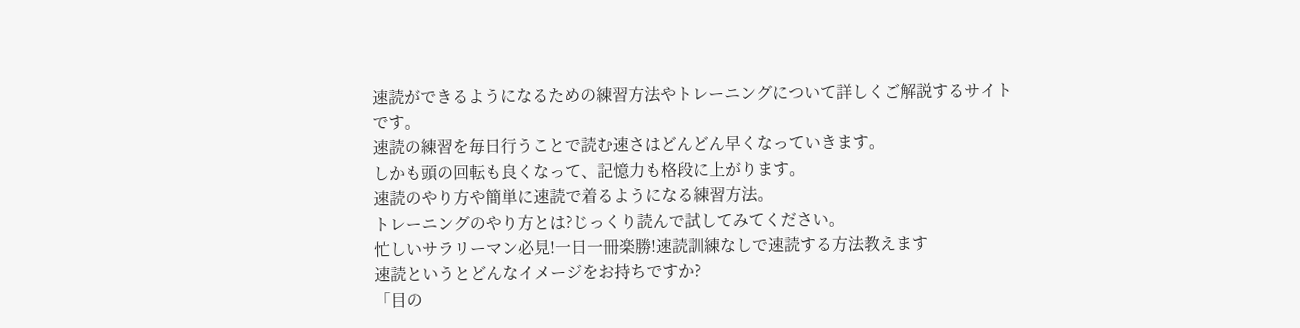速読ができるようになるための練習方法やトレーニングについて詳しくご解説するサイトです。
速読の練習を毎日行うことで読む速さはどんどん早くなっていきます。
しかも頭の回転も良くなって、記憶力も格段に上がります。
速読のやり方や簡単に速読で着るようになる練習方法。
トレーニングのやり方とは?じっくり読んで試してみてください。
忙しいサラリーマン必見!一日一冊楽勝!速読訓練なしで速読する方法教えます
速読というとどんなイメージをお持ちですか?
「目の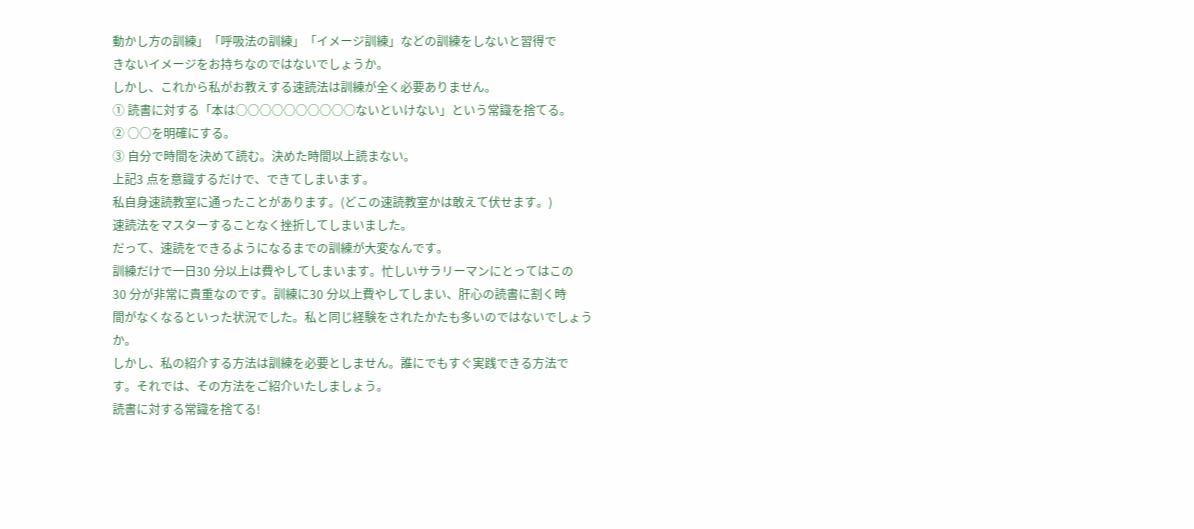動かし方の訓練」「呼吸法の訓練」「イメージ訓練」などの訓練をしないと習得で
きないイメージをお持ちなのではないでしょうか。
しかし、これから私がお教えする速読法は訓練が全く必要ありません。
① 読書に対する「本は○○○○○○○○○○ないといけない」という常識を捨てる。
② ○○を明確にする。
③ 自分で時間を決めて読む。決めた時間以上読まない。
上記3 点を意識するだけで、できてしまいます。
私自身速読教室に通ったことがあります。(どこの速読教室かは敢えて伏せます。)
速読法をマスターすることなく挫折してしまいました。
だって、速読をできるようになるまでの訓練が大変なんです。
訓練だけで一日30 分以上は費やしてしまいます。忙しいサラリーマンにとってはこの
30 分が非常に貴重なのです。訓練に30 分以上費やしてしまい、肝心の読書に割く時
間がなくなるといった状況でした。私と同じ経験をされたかたも多いのではないでしょう
か。
しかし、私の紹介する方法は訓練を必要としません。誰にでもすぐ実践できる方法で
す。それでは、その方法をご紹介いたしましょう。
読書に対する常識を捨てる!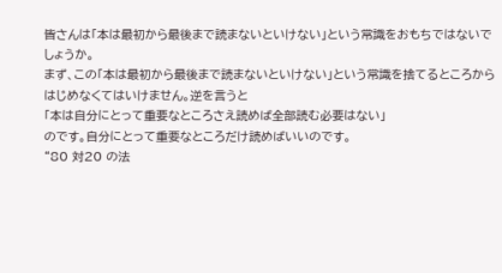皆さんは「本は最初から最後まで読まないといけない」という常識をおもちではないで
しょうか。
まず、この「本は最初から最後まで読まないといけない」という常識を捨てるところから
はじめなくてはいけません。逆を言うと
「本は自分にとって重要なところさえ読めば全部読む必要はない」
のです。自分にとって重要なところだけ読めばいいのです。
“80 対20 の法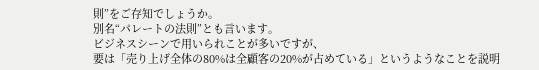則”をご存知でしょうか。
別名“パレートの法則”とも言います。
ビジネスシーンで用いられことが多いですが、
要は「売り上げ全体の80%は全顧客の20%が占めている」というようなことを説明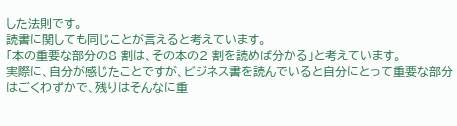した法則です。
読書に関しても同じことが言えると考えています。
「本の重要な部分の8 割は、その本の2 割を読めば分かる」と考えています。
実際に、自分が感じたことですが、ビジネス書を読んでいると自分にとって重要な部分
はごくわずかで、残りはそんなに重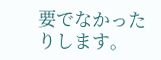要でなかったりします。